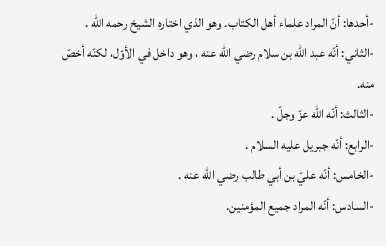-أحدها: أنّ المراد علماء أهل الكتاب. وهو الذي اختاره الشيخ رحمه الله .
-الثاني: أنّه عبد الله بن سلام رضي الله عنه ، وهو داخل في الأوّل، لكنّه أخصّ منه.
-الثالث: أنّه الله عزّ وجلّ .
-الرابع: أنّه جبريل عليه السلام .
-الخامس: أنّه عليّ بن أبي طالب رضي الله عنه .
-السادس: أنّه المراد جميع المؤمنين.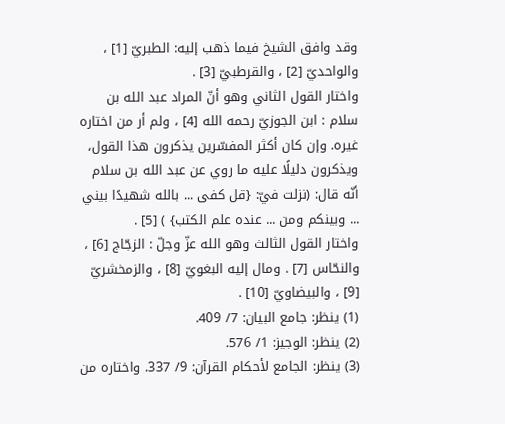وقد وافق الشيخ فيما ذهب إليه: الطبريّ [1] ، والواحديّ [2] ، والقرطبيّ [3] .
واختار القول الثاني وهو أنّ المراد عبد الله بن سلام : ابن الجوزيّ رحمه الله [4] ، ولم أر من اختاره غيره. وإن كان أكثر المفسّرين يذكرون هذا القول، ويذكرون دليلًا عليه ما روي عن عبد الله بن سلام أنّه قال: (نزلت فيّ: {قل كفى ... بالله شهيدًا بيني ... وبينكم ومن ... عنده علم الكتب} ) [5] .
واختار القول الثالث وهو الله عزّ وجلّ : الزجّاج [6] ، والنحّاس [7] . ومال إليه البغويّ [8] ، والزمخشريّ [9] ، والبيضاويّ [10] .
(1) ينظر: جامع البيان: 7/ 409.
(2) ينظر: الوجيز: 1/ 576.
(3) ينظر: الجامع لأحكام القرآن: 9/ 337. واختاره من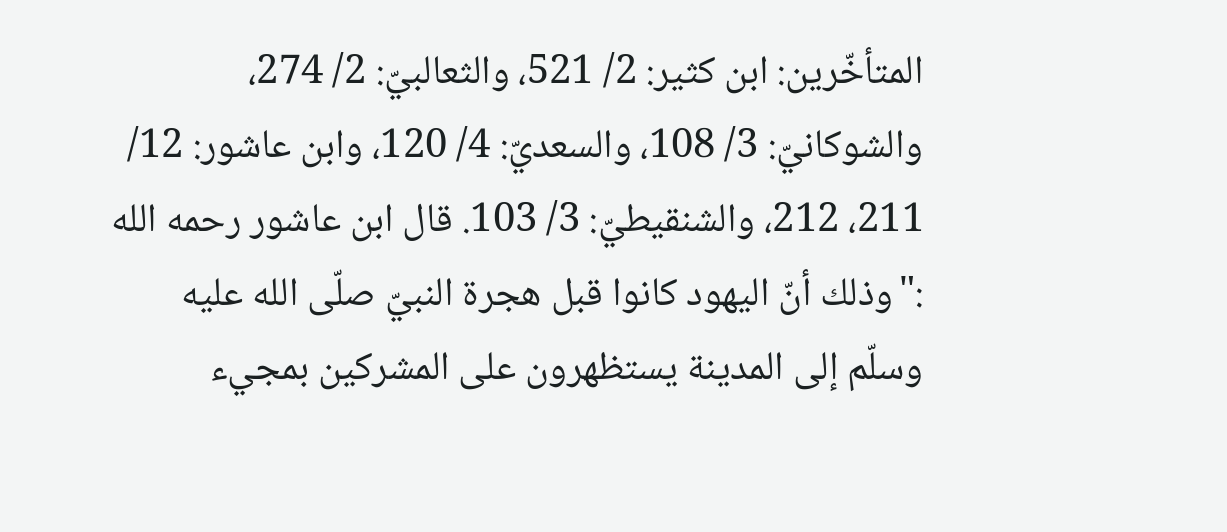المتأخّرين: ابن كثير: 2/ 521، والثعالبيّ: 2/ 274، والشوكانيّ: 3/ 108، والسعديّ: 4/ 120، وابن عاشور: 12/ 211، 212، والشنقيطيّ: 3/ 103. قال ابن عاشور رحمه الله :"وذلك أنّ اليهود كانوا قبل هجرة النبيّ صلّى الله عليه وسلّم إلى المدينة يستظهرون على المشركين بمجيء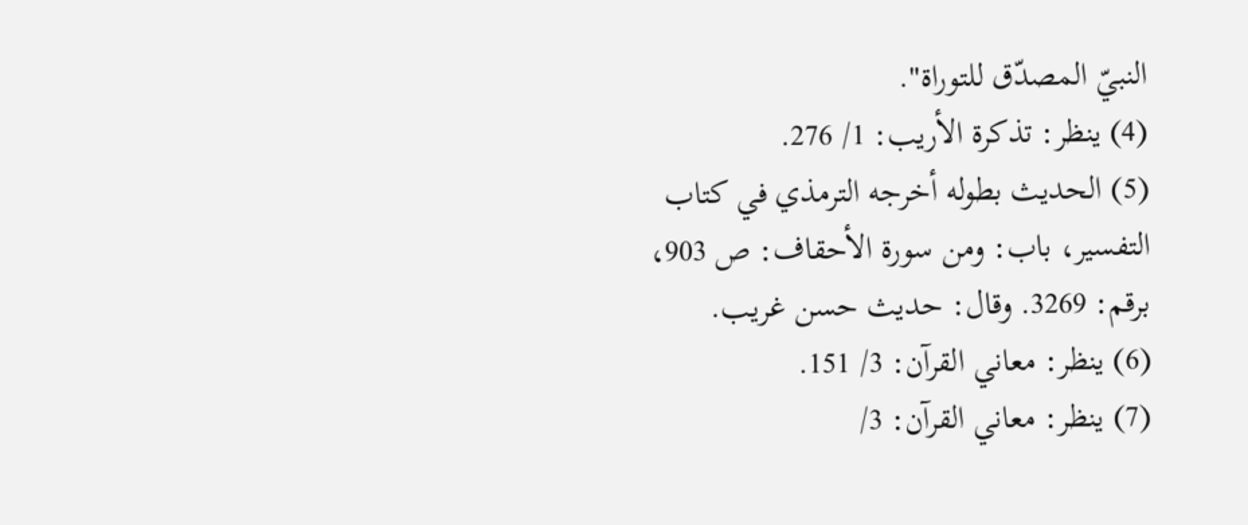النبيّ المصدّق للتوراة".
(4) ينظر: تذكرة الأريب: 1/ 276.
(5) الحديث بطوله أخرجه الترمذي في كتاب التفسير، باب: ومن سورة الأحقاف: ص 903، برقم: 3269. وقال: حديث حسن غريب.
(6) ينظر: معاني القرآن: 3/ 151.
(7) ينظر: معاني القرآن: 3/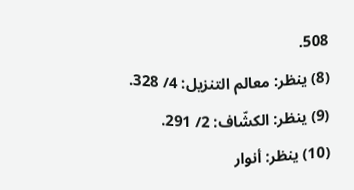508.
(8) ينظر: معالم التنزيل: 4/ 328.
(9) ينظر: الكشّاف: 2/ 291.
(10) ينظر: أنوار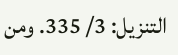التنزيل: 3/ 335. ومن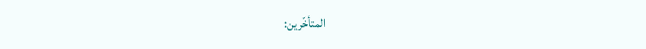المتأخّرين: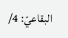البقاعيّ: 4/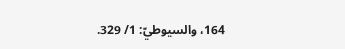164، والسيوطيّ: 1/ 329.